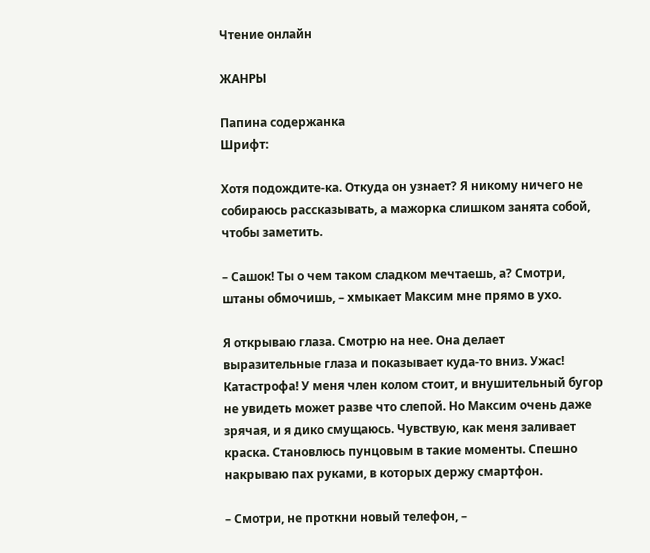Чтение онлайн

ЖАНРЫ

Папина содержанка
Шрифт:

Хотя подождите-ка. Откуда он узнает? Я никому ничего не собираюсь рассказывать, а мажорка слишком занята собой, чтобы заметить.

– Сашок! Ты о чем таком сладком мечтаешь, а? Смотри, штаны обмочишь, – хмыкает Максим мне прямо в ухо.

Я открываю глаза. Смотрю на нее. Она делает выразительные глаза и показывает куда-то вниз. Ужас! Катастрофа! У меня член колом стоит, и внушительный бугор не увидеть может разве что слепой. Но Максим очень даже зрячая, и я дико смущаюсь. Чувствую, как меня заливает краска. Становлюсь пунцовым в такие моменты. Спешно накрываю пах руками, в которых держу смартфон.

– Смотри, не проткни новый телефон, –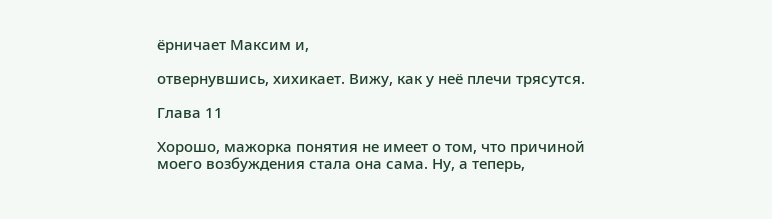ёрничает Максим и,

отвернувшись, хихикает. Вижу, как у неё плечи трясутся.

Глава 11

Хорошо, мажорка понятия не имеет о том, что причиной моего возбуждения стала она сама. Ну, а теперь,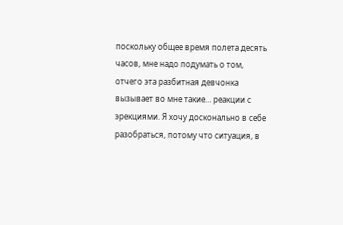поскольку общее время полета десять часов, мне надо подумать о том, отчего эта разбитная девчонка вызывает во мне такие… реакции с эрекциями. Я хочу досконально в себе разобраться, потому что ситуация, в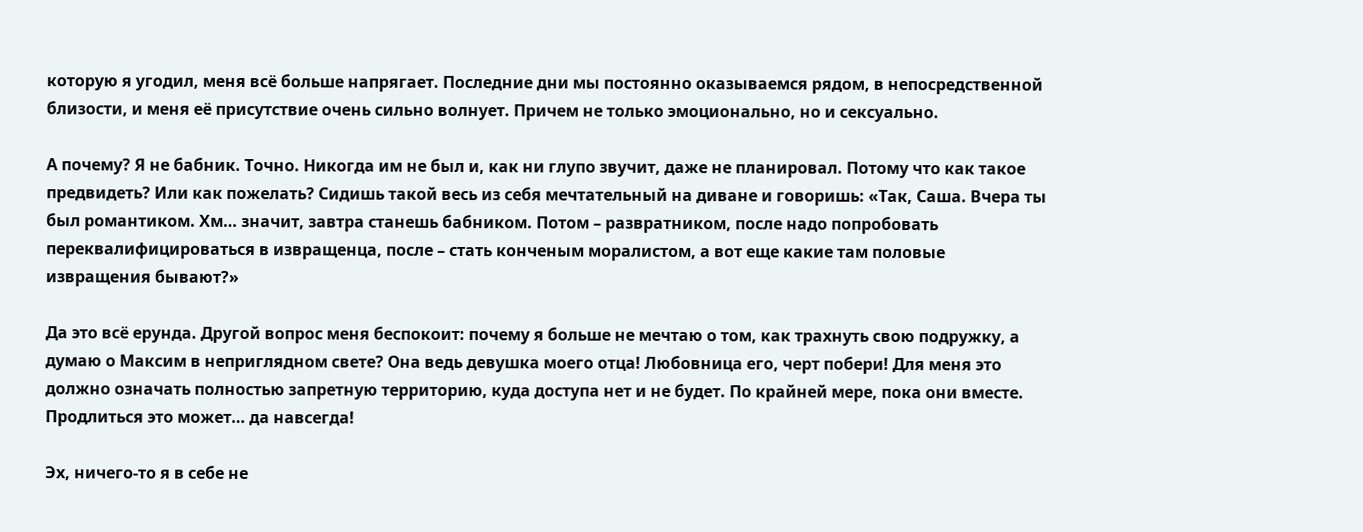которую я угодил, меня всё больше напрягает. Последние дни мы постоянно оказываемся рядом, в непосредственной близости, и меня её присутствие очень сильно волнует. Причем не только эмоционально, но и сексуально.

А почему? Я не бабник. Точно. Никогда им не был и, как ни глупо звучит, даже не планировал. Потому что как такое предвидеть? Или как пожелать? Сидишь такой весь из себя мечтательный на диване и говоришь: «Так, Саша. Вчера ты был романтиком. Хм… значит, завтра станешь бабником. Потом – развратником, после надо попробовать переквалифицироваться в извращенца, после – стать конченым моралистом, а вот еще какие там половые извращения бывают?»

Да это всё ерунда. Другой вопрос меня беспокоит: почему я больше не мечтаю о том, как трахнуть свою подружку, а думаю о Максим в неприглядном свете? Она ведь девушка моего отца! Любовница его, черт побери! Для меня это должно означать полностью запретную территорию, куда доступа нет и не будет. По крайней мере, пока они вместе. Продлиться это может… да навсегда!

Эх, ничего-то я в себе не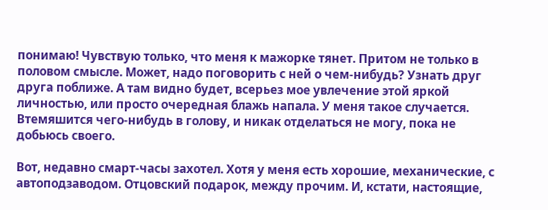понимаю! Чувствую только, что меня к мажорке тянет. Притом не только в половом смысле. Может, надо поговорить с ней о чем-нибудь? Узнать друг друга поближе. А там видно будет, всерьез мое увлечение этой яркой личностью, или просто очередная блажь напала. У меня такое случается. Втемяшится чего-нибудь в голову, и никак отделаться не могу, пока не добьюсь своего.

Вот, недавно смарт-часы захотел. Хотя у меня есть хорошие, механические, с автоподзаводом. Отцовский подарок, между прочим. И, кстати, настоящие,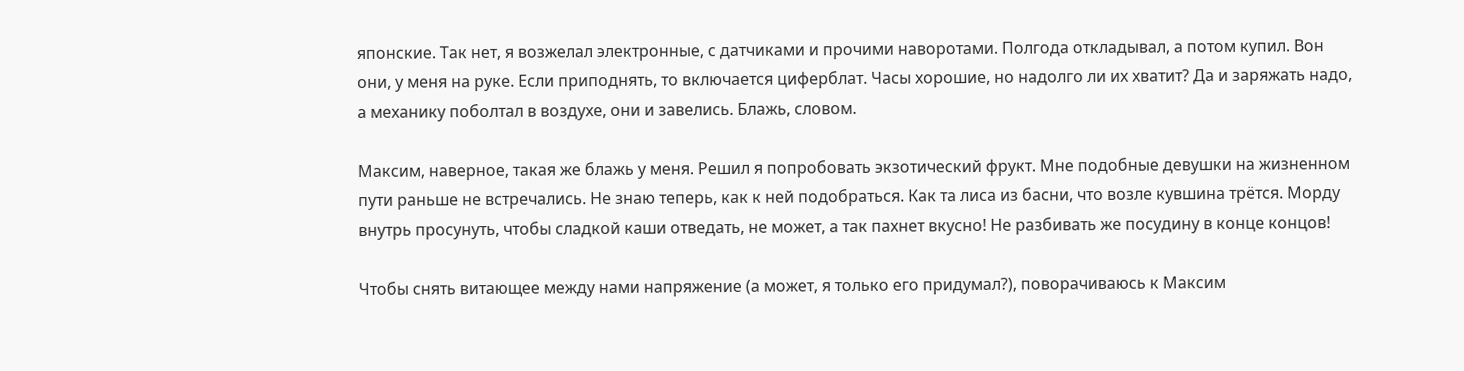японские. Так нет, я возжелал электронные, с датчиками и прочими наворотами. Полгода откладывал, а потом купил. Вон они, у меня на руке. Если приподнять, то включается циферблат. Часы хорошие, но надолго ли их хватит? Да и заряжать надо, а механику поболтал в воздухе, они и завелись. Блажь, словом.

Максим, наверное, такая же блажь у меня. Решил я попробовать экзотический фрукт. Мне подобные девушки на жизненном пути раньше не встречались. Не знаю теперь, как к ней подобраться. Как та лиса из басни, что возле кувшина трётся. Морду внутрь просунуть, чтобы сладкой каши отведать, не может, а так пахнет вкусно! Не разбивать же посудину в конце концов!

Чтобы снять витающее между нами напряжение (а может, я только его придумал?), поворачиваюсь к Максим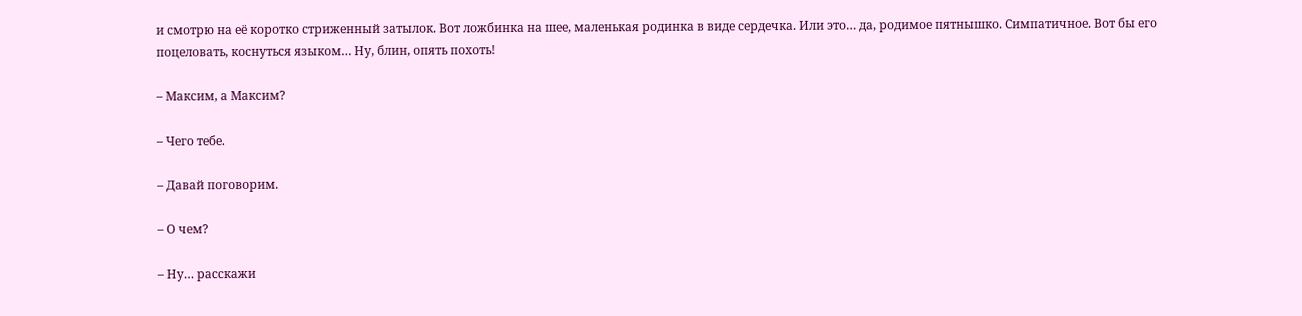и смотрю на её коротко стриженный затылок. Вот ложбинка на шее, маленькая родинка в виде сердечка. Или это… да, родимое пятнышко. Симпатичное. Вот бы его поцеловать, коснуться языком… Ну, блин, опять похоть!

– Максим, а Максим?

– Чего тебе.

– Давай поговорим.

– О чем?

– Ну… расскажи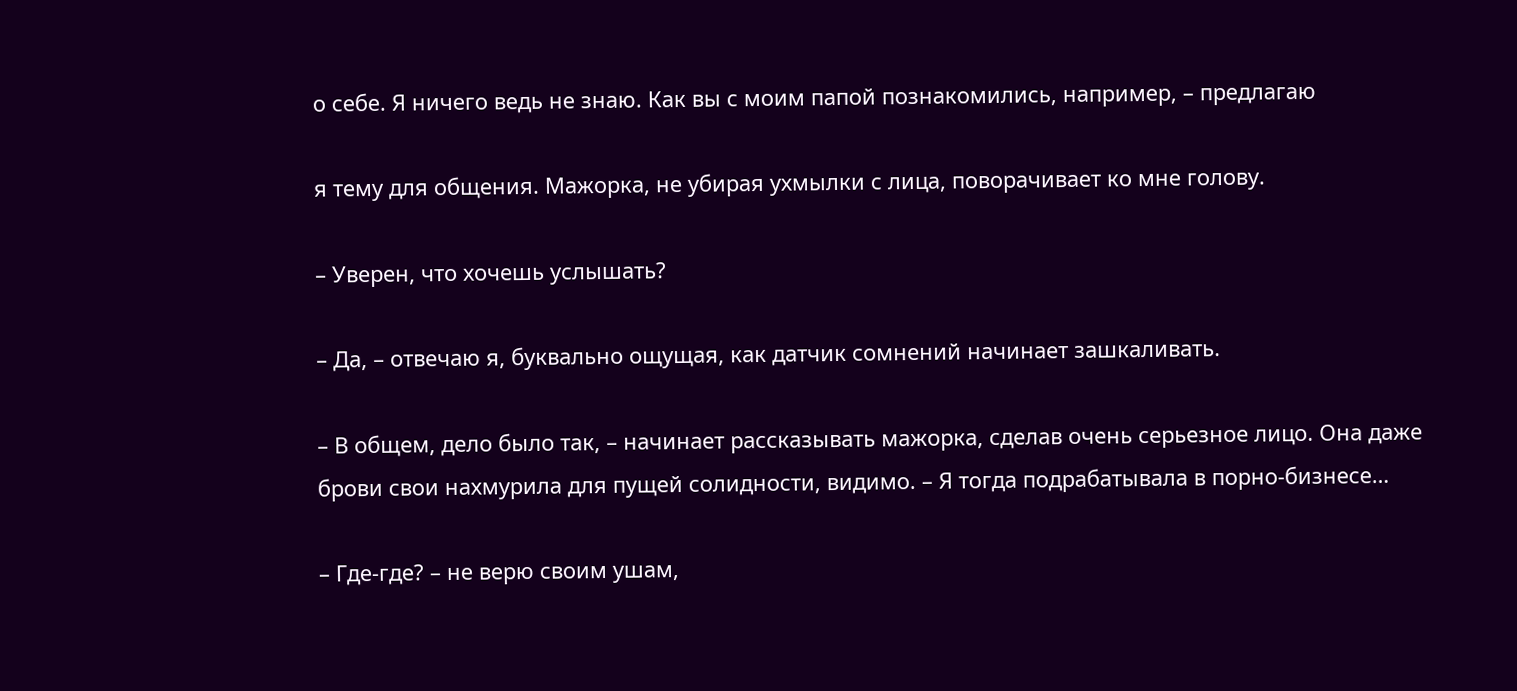о себе. Я ничего ведь не знаю. Как вы с моим папой познакомились, например, – предлагаю

я тему для общения. Мажорка, не убирая ухмылки с лица, поворачивает ко мне голову.

– Уверен, что хочешь услышать?

– Да, – отвечаю я, буквально ощущая, как датчик сомнений начинает зашкаливать.

– В общем, дело было так, – начинает рассказывать мажорка, сделав очень серьезное лицо. Она даже брови свои нахмурила для пущей солидности, видимо. – Я тогда подрабатывала в порно-бизнесе…

– Где-где? – не верю своим ушам,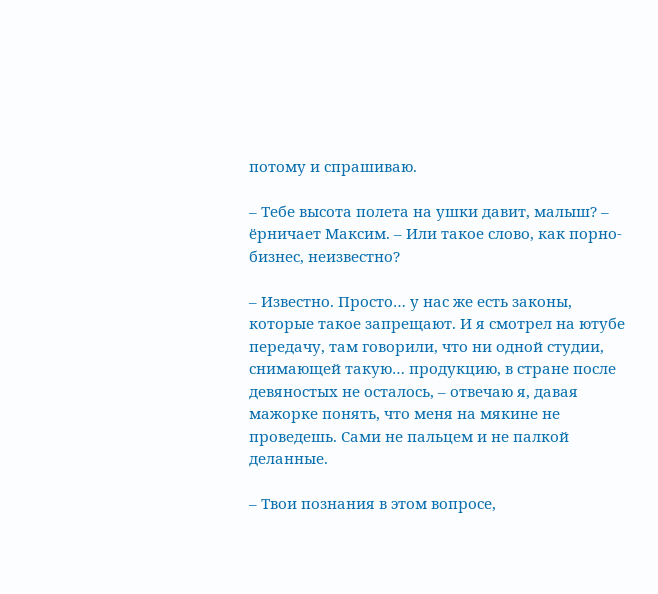потому и спрашиваю.

– Тебе высота полета на ушки давит, малыш? – ёрничает Максим. – Или такое слово, как порно-бизнес, неизвестно?

– Известно. Просто… у нас же есть законы, которые такое запрещают. И я смотрел на ютубе передачу, там говорили, что ни одной студии, снимающей такую… продукцию, в стране после девяностых не осталось, – отвечаю я, давая мажорке понять, что меня на мякине не проведешь. Сами не пальцем и не палкой деланные.

– Твои познания в этом вопросе,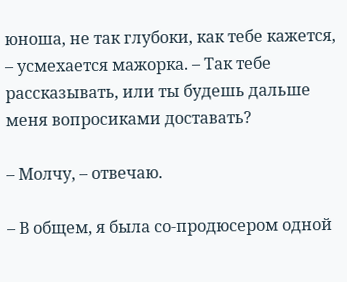юноша, не так глубоки, как тебе кажется, – усмехается мажорка. – Так тебе рассказывать, или ты будешь дальше меня вопросиками доставать?

– Молчу, – отвечаю.

– В общем, я была со-продюсером одной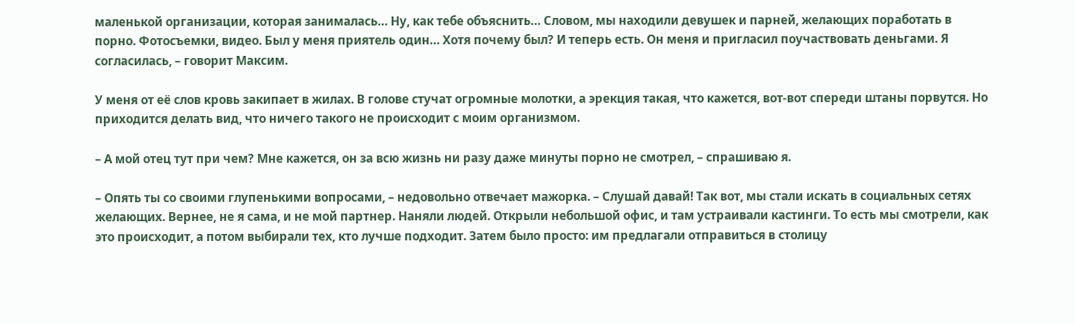маленькой организации, которая занималась… Ну, как тебе объяснить… Словом, мы находили девушек и парней, желающих поработать в порно. Фотосъемки, видео. Был у меня приятель один… Хотя почему был? И теперь есть. Он меня и пригласил поучаствовать деньгами. Я согласилась, – говорит Максим.

У меня от её слов кровь закипает в жилах. В голове стучат огромные молотки, а эрекция такая, что кажется, вот-вот спереди штаны порвутся. Но приходится делать вид, что ничего такого не происходит с моим организмом.

– А мой отец тут при чем? Мне кажется, он за всю жизнь ни разу даже минуты порно не смотрел, – спрашиваю я.

– Опять ты со своими глупенькими вопросами, – недовольно отвечает мажорка. – Слушай давай! Так вот, мы стали искать в социальных сетях желающих. Вернее, не я сама, и не мой партнер. Наняли людей. Открыли небольшой офис, и там устраивали кастинги. То есть мы смотрели, как это происходит, а потом выбирали тех, кто лучше подходит. Затем было просто: им предлагали отправиться в столицу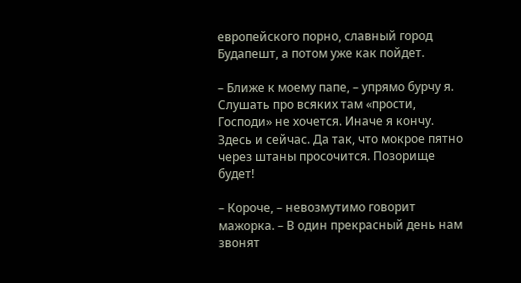европейского порно, славный город Будапешт, а потом уже как пойдет.

– Ближе к моему папе, – упрямо бурчу я. Слушать про всяких там «прости, Господи» не хочется. Иначе я кончу. Здесь и сейчас. Да так, что мокрое пятно через штаны просочится. Позорище будет!

– Короче, – невозмутимо говорит мажорка. – В один прекрасный день нам звонят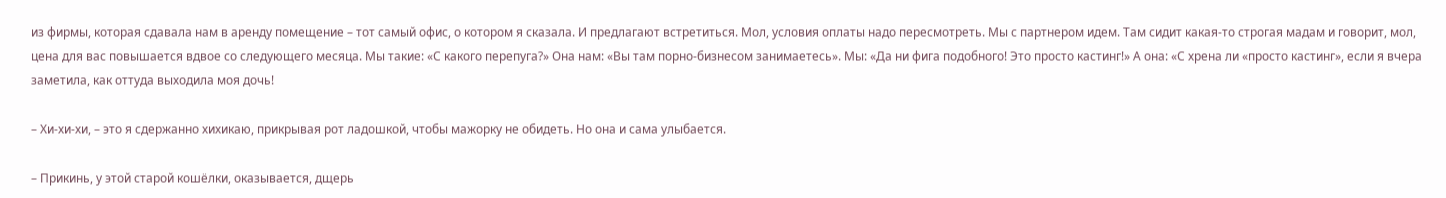из фирмы, которая сдавала нам в аренду помещение – тот самый офис, о котором я сказала. И предлагают встретиться. Мол, условия оплаты надо пересмотреть. Мы с партнером идем. Там сидит какая-то строгая мадам и говорит, мол, цена для вас повышается вдвое со следующего месяца. Мы такие: «С какого перепуга?» Она нам: «Вы там порно-бизнесом занимаетесь». Мы: «Да ни фига подобного! Это просто кастинг!» А она: «С хрена ли «просто кастинг», если я вчера заметила, как оттуда выходила моя дочь!

– Хи-хи-хи, – это я сдержанно хихикаю, прикрывая рот ладошкой, чтобы мажорку не обидеть. Но она и сама улыбается.

– Прикинь, у этой старой кошёлки, оказывается, дщерь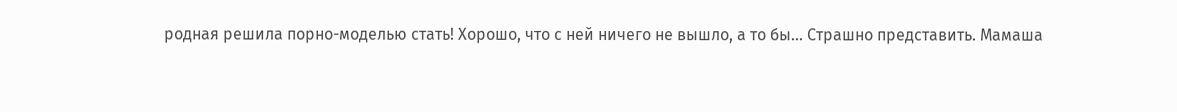родная решила порно-моделью стать! Хорошо, что с ней ничего не вышло, а то бы… Страшно представить. Мамаша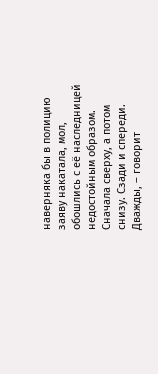наверняка бы в полицию заяву накатала, мол, обошлись с её наследницей недостойным образом. Сначала сверху, а потом снизу. Сзади и спереди. Дважды, – говорит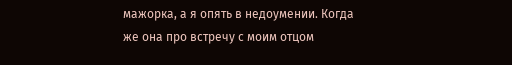мажорка, а я опять в недоумении. Когда же она про встречу с моим отцом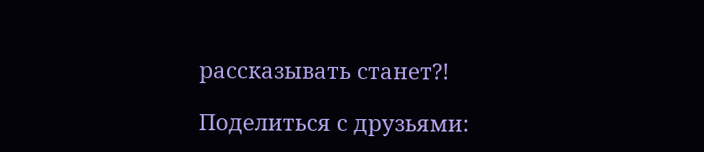рассказывать станет?!

Поделиться с друзьями: